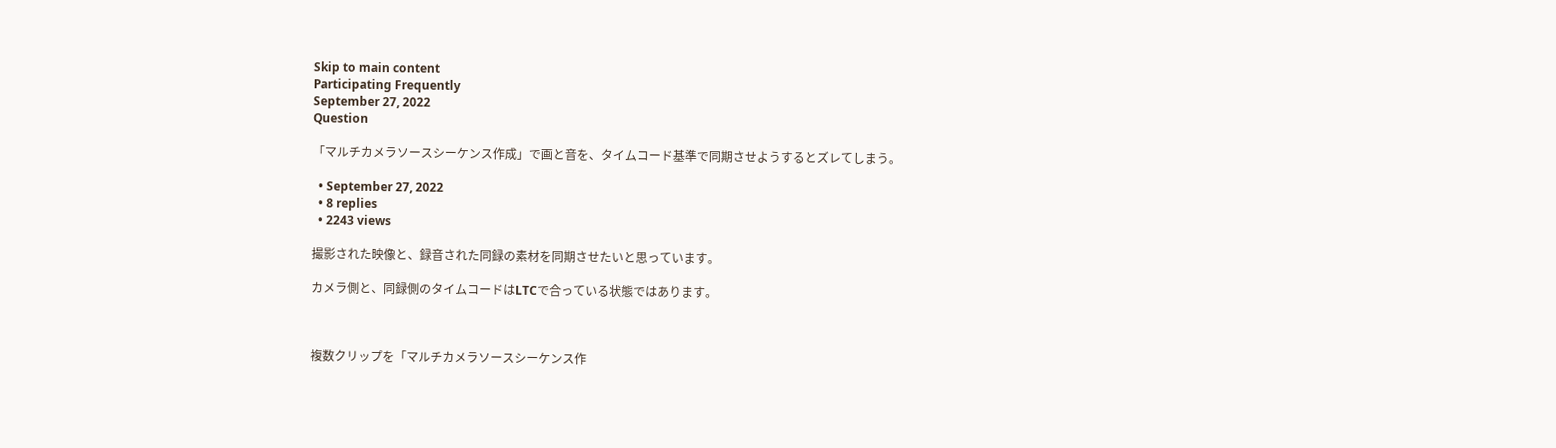Skip to main content
Participating Frequently
September 27, 2022
Question

「マルチカメラソースシーケンス作成」で画と音を、タイムコード基準で同期させようするとズレてしまう。

  • September 27, 2022
  • 8 replies
  • 2243 views

撮影された映像と、録音された同録の素材を同期させたいと思っています。

カメラ側と、同録側のタイムコードはLTCで合っている状態ではあります。



複数クリップを「マルチカメラソースシーケンス作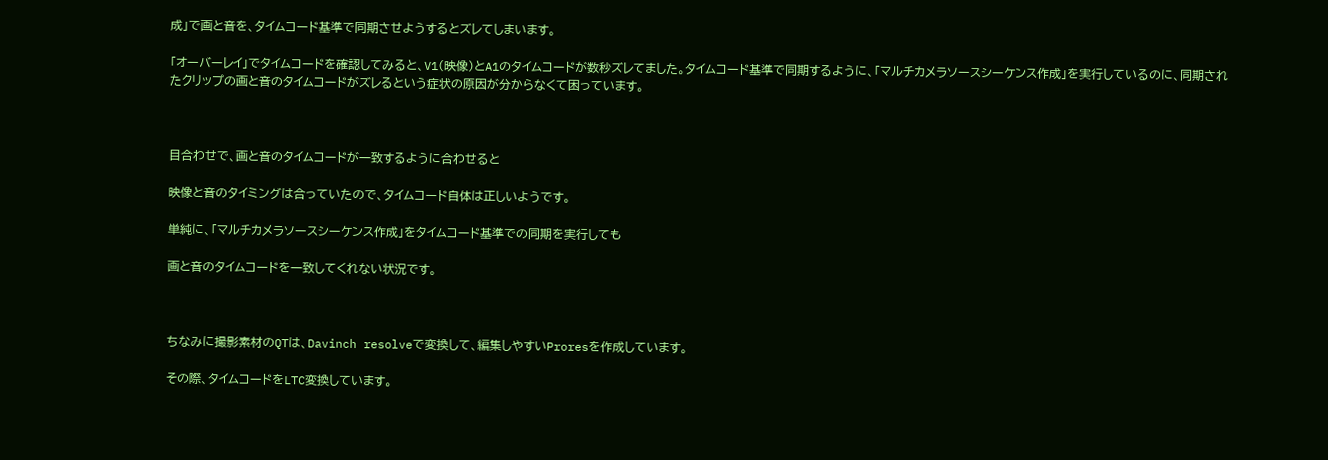成」で画と音を、タイムコード基準で同期させようするとズレてしまいます。

「オーバーレイ」でタイムコードを確認してみると、V1(映像)とA1のタイムコードが数秒ズレてました。タイムコード基準で同期するように、「マルチカメラソースシーケンス作成」を実行しているのに、同期されたクリップの画と音のタイムコードがズレるという症状の原因が分からなくて困っています。



目合わせで、画と音のタイムコードが一致するように合わせると

映像と音のタイミングは合っていたので、タイムコード自体は正しいようです。

単純に、「マルチカメラソースシーケンス作成」をタイムコード基準での同期を実行しても

画と音のタイムコードを一致してくれない状況です。



ちなみに撮影素材のQTは、Davinch resolveで変換して、編集しやすいProresを作成しています。

その際、タイムコードをLTC変換しています。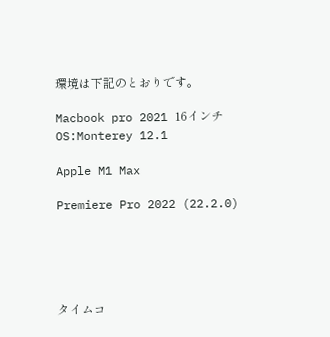環境は下記のとおりです。

Macbook pro 2021 16インチ OS:Monterey 12.1

Apple M1 Max

Premiere Pro 2022 (22.2.0)





タイムコ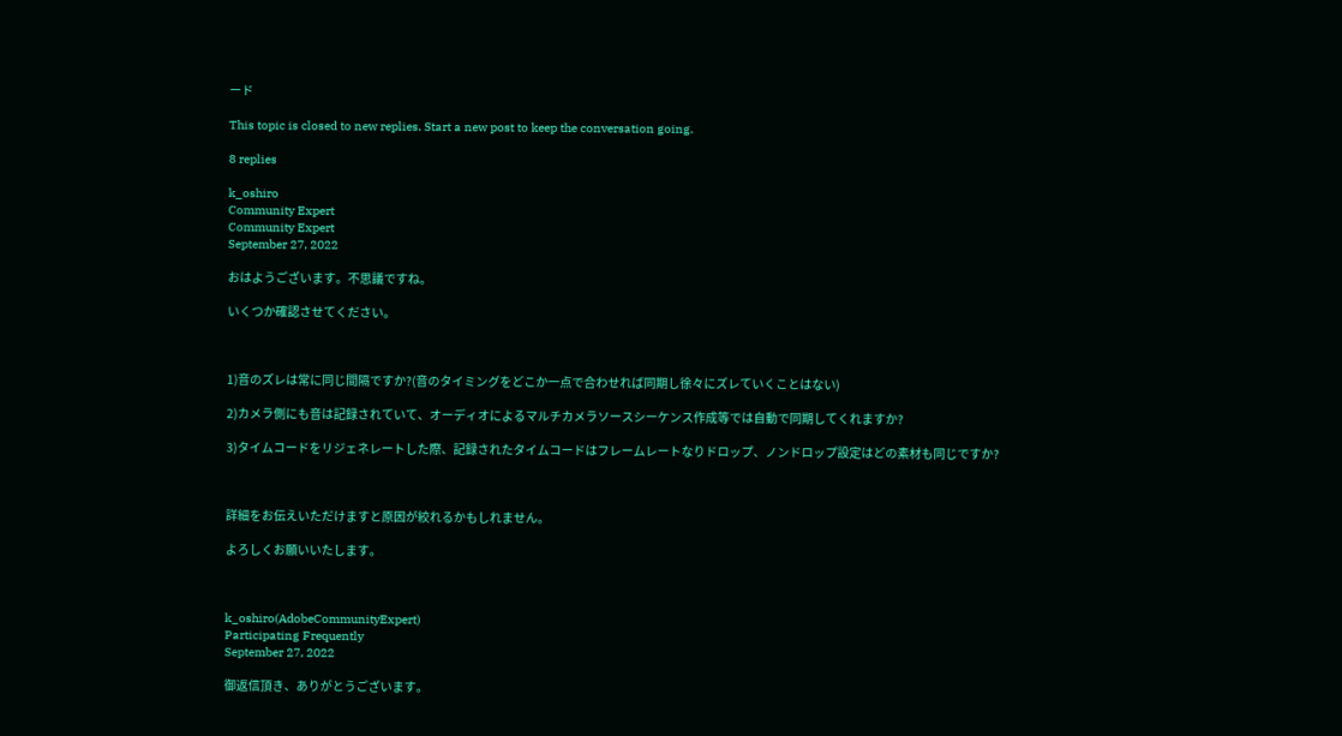ード

This topic is closed to new replies. Start a new post to keep the conversation going.

8 replies

k_oshiro
Community Expert
Community Expert
September 27, 2022

おはようございます。不思議ですね。

いくつか確認させてください。



1)音のズレは常に同じ間隔ですか?(音のタイミングをどこか一点で合わせれば同期し徐々にズレていくことはない)

2)カメラ側にも音は記録されていて、オーディオによるマルチカメラソースシーケンス作成等では自動で同期してくれますか?

3)タイムコードをリジェネレートした際、記録されたタイムコードはフレームレートなりドロップ、ノンドロップ設定はどの素材も同じですか?



詳細をお伝えいただけますと原因が絞れるかもしれません。

よろしくお願いいたします。



k_oshiro(AdobeCommunityExpert)
Participating Frequently
September 27, 2022

御返信頂き、ありがとうございます。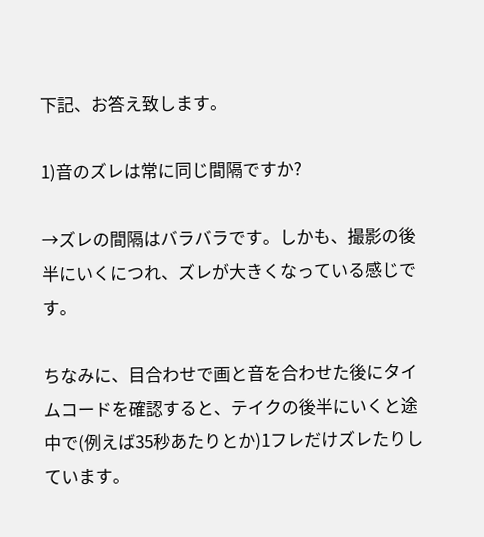下記、お答え致します。

1)音のズレは常に同じ間隔ですか?

→ズレの間隔はバラバラです。しかも、撮影の後半にいくにつれ、ズレが大きくなっている感じです。

ちなみに、目合わせで画と音を合わせた後にタイムコードを確認すると、テイクの後半にいくと途中で(例えば35秒あたりとか)1フレだけズレたりしています。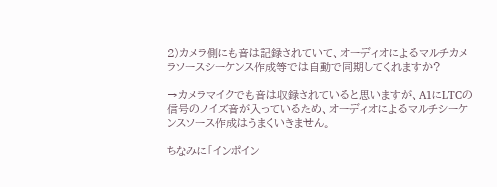2)カメラ側にも音は記録されていて、オーディオによるマルチカメラソースシーケンス作成等では自動で同期してくれますか?

→カメラマイクでも音は収録されていると思いますが、A1にLTCの信号のノイズ音が入っているため、オーディオによるマルチシーケンスソース作成はうまくいきません。

ちなみに「インポイン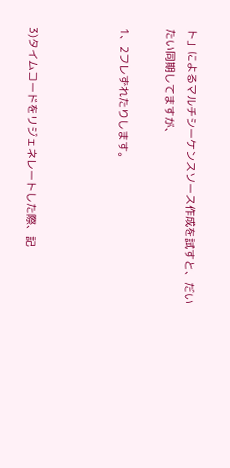ト」によるマルチシーケンスソース作成を試すと、だいたい同期してますが、

1、2フレずれたりします。



3)タイムコードをリジェネレートした際、記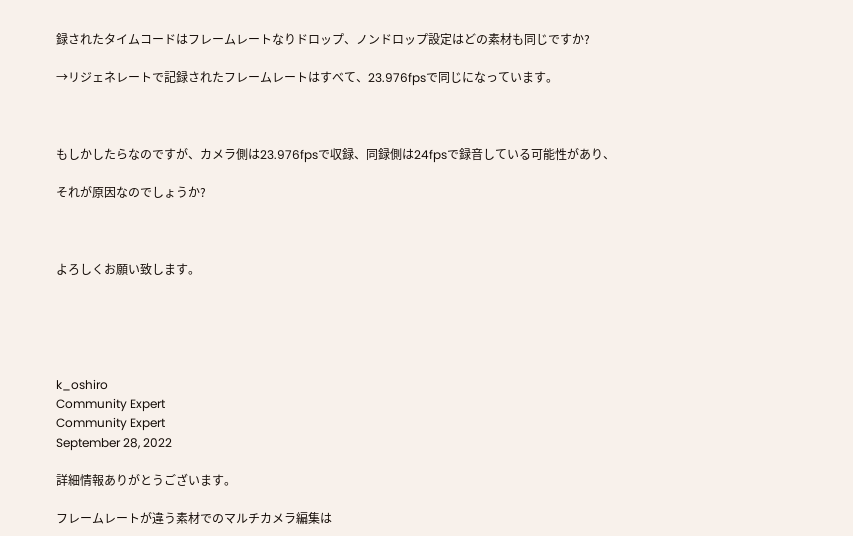録されたタイムコードはフレームレートなりドロップ、ノンドロップ設定はどの素材も同じですか?

→リジェネレートで記録されたフレームレートはすべて、23.976fpsで同じになっています。



もしかしたらなのですが、カメラ側は23.976fpsで収録、同録側は24fpsで録音している可能性があり、

それが原因なのでしょうか?



よろしくお願い致します。





k_oshiro
Community Expert
Community Expert
September 28, 2022

詳細情報ありがとうございます。

フレームレートが違う素材でのマルチカメラ編集は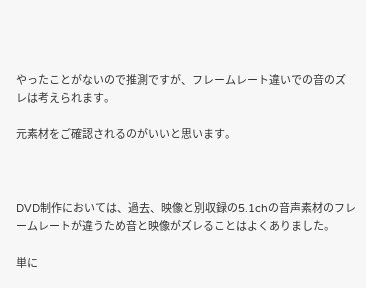やったことがないので推測ですが、フレームレート違いでの音のズレは考えられます。

元素材をご確認されるのがいいと思います。



DVD制作においては、過去、映像と別収録の5.1chの音声素材のフレームレートが違うため音と映像がズレることはよくありました。

単に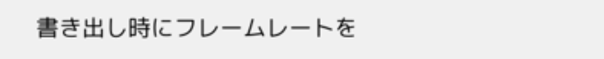書き出し時にフレームレートを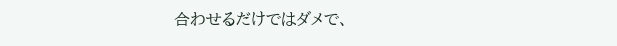合わせるだけではダメで、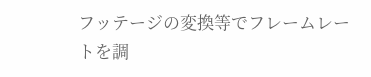フッテージの変換等でフレームレートを調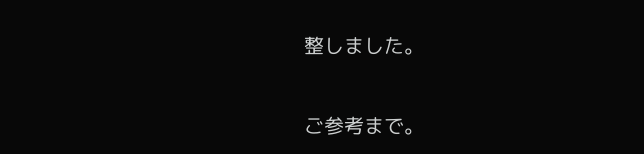整しました。

ご参考まで。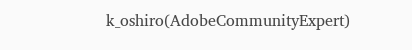k_oshiro(AdobeCommunityExpert)